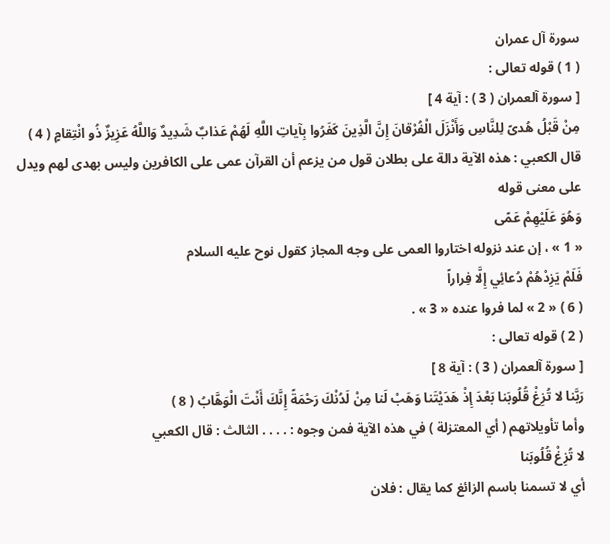سورة آل عمران
( 1 ) قوله تعالى :
[ سورة آلعمران ( 3 ) : آية 4 ]
مِنْ قَبْلُ هُدىً لِلنَّاسِ وَأَنْزَلَ الْفُرْقانَ إِنَّ الَّذِينَ كَفَرُوا بِآياتِ اللَّهِ لَهُمْ عَذابٌ شَدِيدٌ وَاللَّهُ عَزِيزٌ ذُو انْتِقامٍ ( 4 )
قال الكعبي : هذه الآية دالة على بطلان قول من يزعم أن القرآن عمى على الكافرين وليس بهدى لهم ويدل على معنى قوله
وَهُوَ عَلَيْهِمْ عَمًى
« 1 » ، إن عند نزوله اختاروا العمى على وجه المجاز كقول نوح عليه السلام
فَلَمْ يَزِدْهُمْ دُعائِي إِلَّا فِراراً
( 6 ) « 2 » لما فروا عنده « 3 » .
( 2 ) قوله تعالى :
[ سورة آلعمران ( 3 ) : آية 8 ]
رَبَّنا لا تُزِغْ قُلُوبَنا بَعْدَ إِذْ هَدَيْتَنا وَهَبْ لَنا مِنْ لَدُنْكَ رَحْمَةً إِنَّكَ أَنْتَ الْوَهَّابُ ( 8 )
وأما تأويلاتهم ( أي المعتزلة ) في هذه الآية فمن وجوه : . . . . الثالث : قال الكعبي
لا تُزِغْ قُلُوبَنا
أي لا تسمنا باسم الزائغ كما يقال : فلان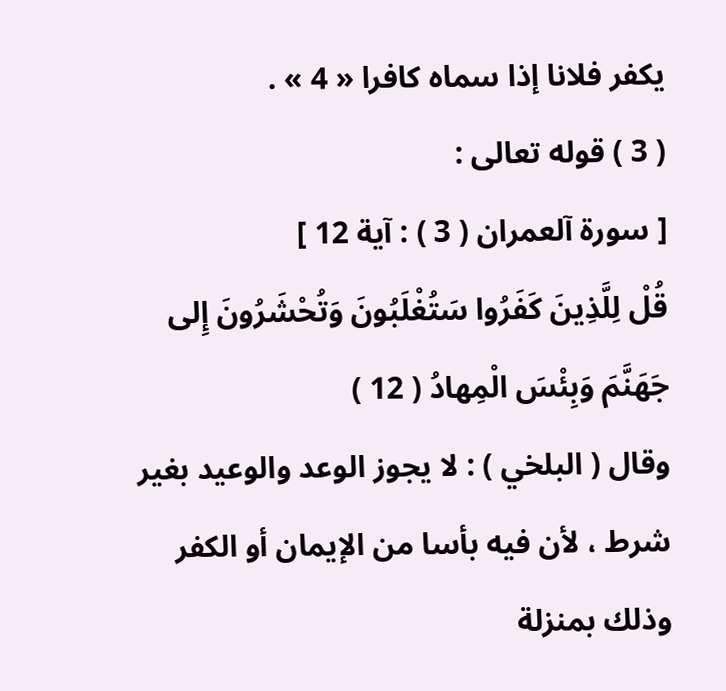يكفر فلانا إذا سماه كافرا « 4 » .
( 3 ) قوله تعالى :
[ سورة آلعمران ( 3 ) : آية 12 ]
قُلْ لِلَّذِينَ كَفَرُوا سَتُغْلَبُونَ وَتُحْشَرُونَ إِلى جَهَنَّمَ وَبِئْسَ الْمِهادُ ( 12 )
وقال ( البلخي ) : لا يجوز الوعد والوعيد بغير شرط ، لأن فيه بأسا من الإيمان أو الكفر وذلك بمنزلة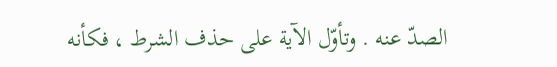الصدّ عنه . وتأوّل الآية على حذف الشرط ، فكأنه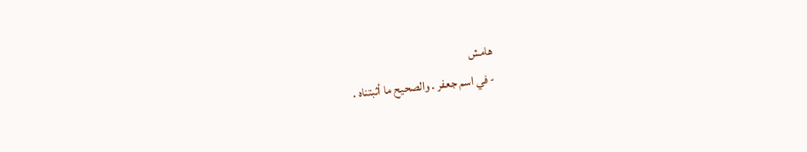هامش
- في اسم جعفر . والصحيح ما أثبتناه .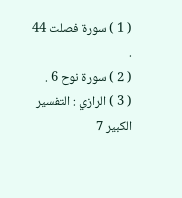( 1 ) سورة فصلت 44 .
( 2 ) سورة نوح 6 .
( 3 ) الرازي : التفسير الكبير 7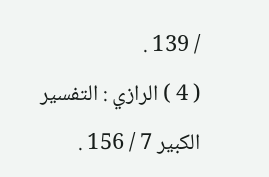/ 139 .
( 4 ) الرازي : التفسير الكبير 7 / 156 .